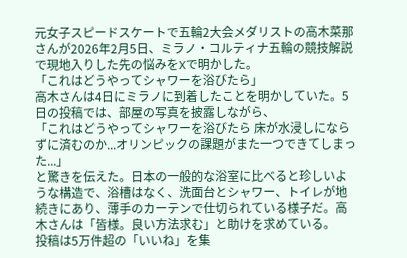元女子スピードスケートで五輪2大会メダリストの高木菜那さんが2026年2月5日、ミラノ・コルティナ五輪の競技解説で現地入りした先の悩みをXで明かした。
「これはどうやってシャワーを浴びたら」
高木さんは4日にミラノに到着したことを明かしていた。5日の投稿では、部屋の写真を披露しながら、
「これはどうやってシャワーを浴びたら 床が水浸しにならずに済むのか...オリンピックの課題がまた一つできてしまった...」
と驚きを伝えた。日本の一般的な浴室に比べると珍しいような構造で、浴槽はなく、洗面台とシャワー、トイレが地続きにあり、薄手のカーテンで仕切られている様子だ。高木さんは「皆様。良い方法求む」と助けを求めている。
投稿は5万件超の「いいね」を集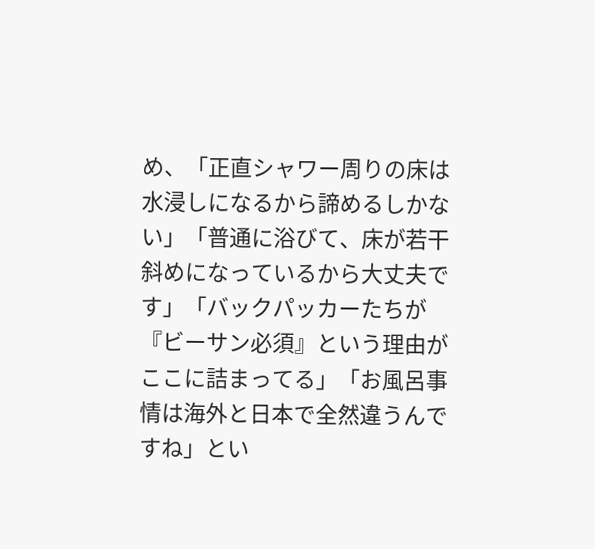め、「正直シャワー周りの床は水浸しになるから諦めるしかない」「普通に浴びて、床が若干斜めになっているから大丈夫です」「バックパッカーたちが『ビーサン必須』という理由がここに詰まってる」「お風呂事情は海外と日本で全然違うんですね」とい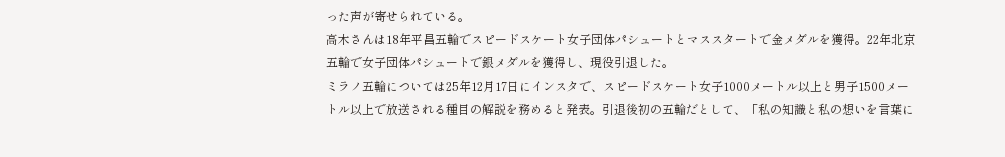った声が寄せられている。
高木さんは18年平昌五輪でスピードスケート女子団体パシュートとマススタートで金メダルを獲得。22年北京五輪で女子団体パシュートで銀メダルを獲得し、現役引退した。
ミラノ五輪については25年12月17日にインスタで、スピードスケート女子1000メートル以上と男子1500メートル以上で放送される種目の解説を務めると発表。引退後初の五輪だとして、「私の知識と私の想いを言葉に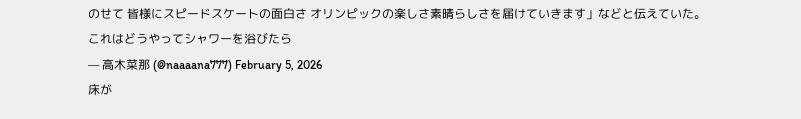のせて 皆様にスピードスケートの面白さ オリンピックの楽しさ素晴らしさを届けていきます」などと伝えていた。
これはどうやってシャワーを浴びたら
— 高木菜那 (@naaaana777) February 5, 2026
床が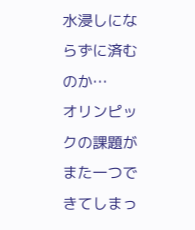水浸しにならずに済むのか…
オリンピックの課題が
また一つできてしまっ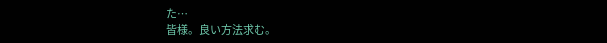た…
皆様。良い方法求む。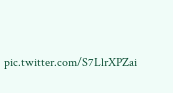pic.twitter.com/S7LlrXPZai